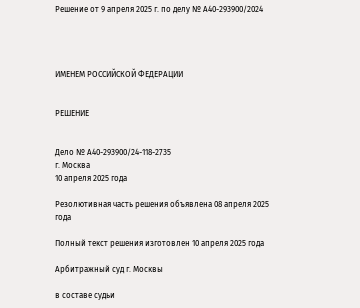Решение от 9 апреля 2025 г. по делу № А40-293900/2024




ИМЕНЕМ РОССИЙСКОЙ ФЕДЕРАЦИИ


РЕШЕНИЕ


Дело № А40-293900/24-118-2735
г. Москва
10 апреля 2025 года

Резолютивная часть решения объявлена 08 апреля 2025 года

Полный текст решения изготовлен 10 апреля 2025 года

Арбитражный суд г. Москвы

в составе судьи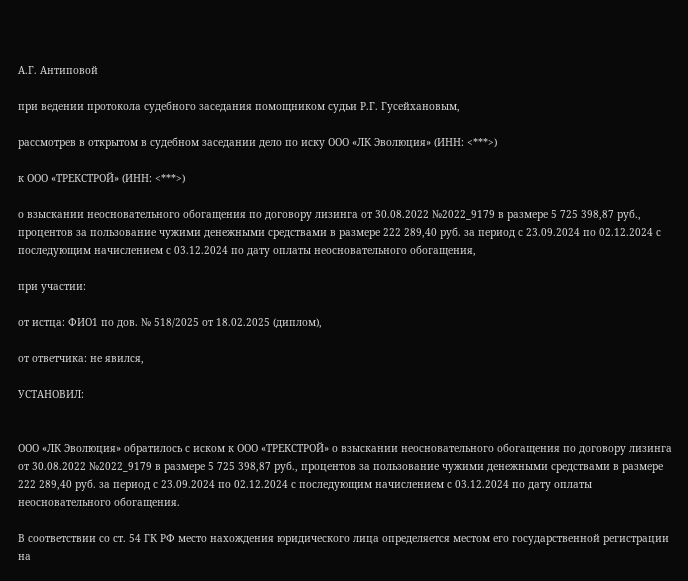А.Г. Антиповой

при ведении протокола судебного заседания помощником судьи Р.Г. Гусейхановым,

рассмотрев в открытом в судебном заседании дело по иску ООО «ЛК Эволюция» (ИНН: <***>)

к ООО «ТРЕКСТРОЙ» (ИНН: <***>)

о взыскании неосновательного обогащения по договору лизинга от 30.08.2022 №2022_9179 в размере 5 725 398,87 руб., процентов за пользование чужими денежными средствами в размере 222 289,40 руб. за период с 23.09.2024 по 02.12.2024 с последующим начислением с 03.12.2024 по дату оплаты неосновательного обогащения,

при участии:

от истца: ФИО1 по дов. № 518/2025 от 18.02.2025 (диплом),

от ответчика: не явился,

УСТАНОВИЛ:


ООО «ЛК Эволюция» обратилось с иском к ООО «ТРЕКСТРОЙ» о взыскании неосновательного обогащения по договору лизинга от 30.08.2022 №2022_9179 в размере 5 725 398,87 руб., процентов за пользование чужими денежными средствами в размере 222 289,40 руб. за период с 23.09.2024 по 02.12.2024 с последующим начислением с 03.12.2024 по дату оплаты неосновательного обогащения.

В соответствии со ст. 54 ГК РФ место нахождения юридического лица определяется местом его государственной регистрации на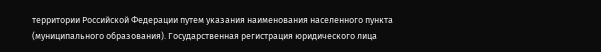территории Российской Федерации путем указания наименования населенного пункта (муниципального образования). Государственная регистрация юридического лица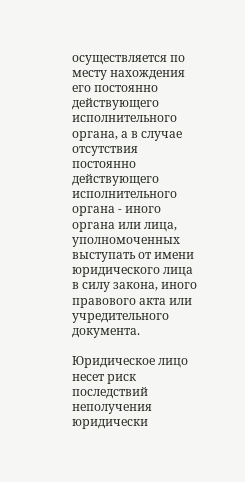осуществляется по месту нахождения его постоянно действующего исполнительного органа, а в случае отсутствия постоянно действующего исполнительного органа - иного органа или лица, уполномоченных выступать от имени юридического лица в силу закона, иного правового акта или учредительного документа.

Юридическое лицо несет риск последствий неполучения юридически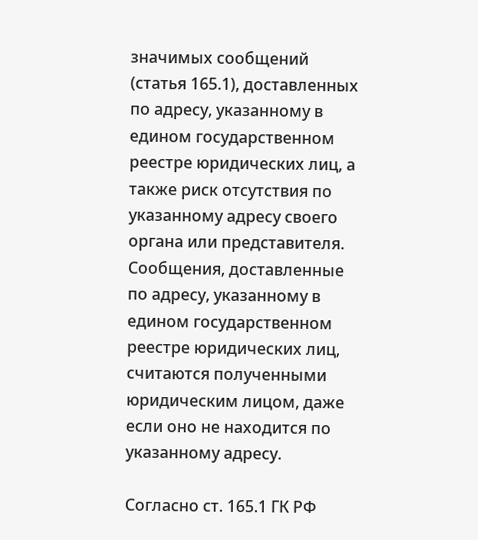значимых сообщений (статья 165.1), доставленных по адресу, указанному в едином государственном реестре юридических лиц, а также риск отсутствия по указанному адресу своего органа или представителя. Сообщения, доставленные по адресу, указанному в едином государственном реестре юридических лиц, считаются полученными юридическим лицом, даже если оно не находится по указанному адресу.

Согласно ст. 165.1 ГК РФ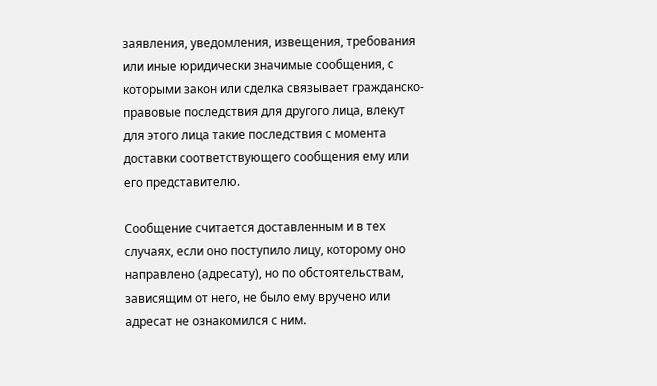заявления, уведомления, извещения, требования или иные юридически значимые сообщения, с которыми закон или сделка связывает гражданско-правовые последствия для другого лица, влекут для этого лица такие последствия с момента доставки соответствующего сообщения ему или его представителю.

Сообщение считается доставленным и в тех случаях, если оно поступило лицу, которому оно направлено (адресату), но по обстоятельствам, зависящим от него, не было ему вручено или адресат не ознакомился с ним.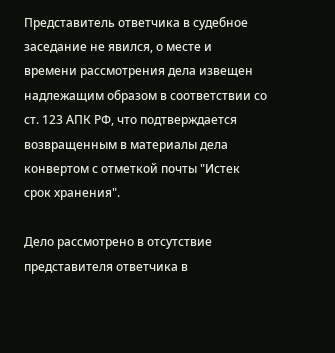Представитель ответчика в судебное заседание не явился, о месте и времени рассмотрения дела извещен надлежащим образом в соответствии со ст. 123 АПК РФ, что подтверждается возвращенным в материалы дела конвертом с отметкой почты "Истек срок хранения".

Дело рассмотрено в отсутствие представителя ответчика в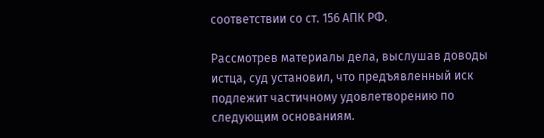соответствии со ст. 156 АПК РФ.

Рассмотрев материалы дела, выслушав доводы истца, суд установил, что предъявленный иск подлежит частичному удовлетворению по следующим основаниям.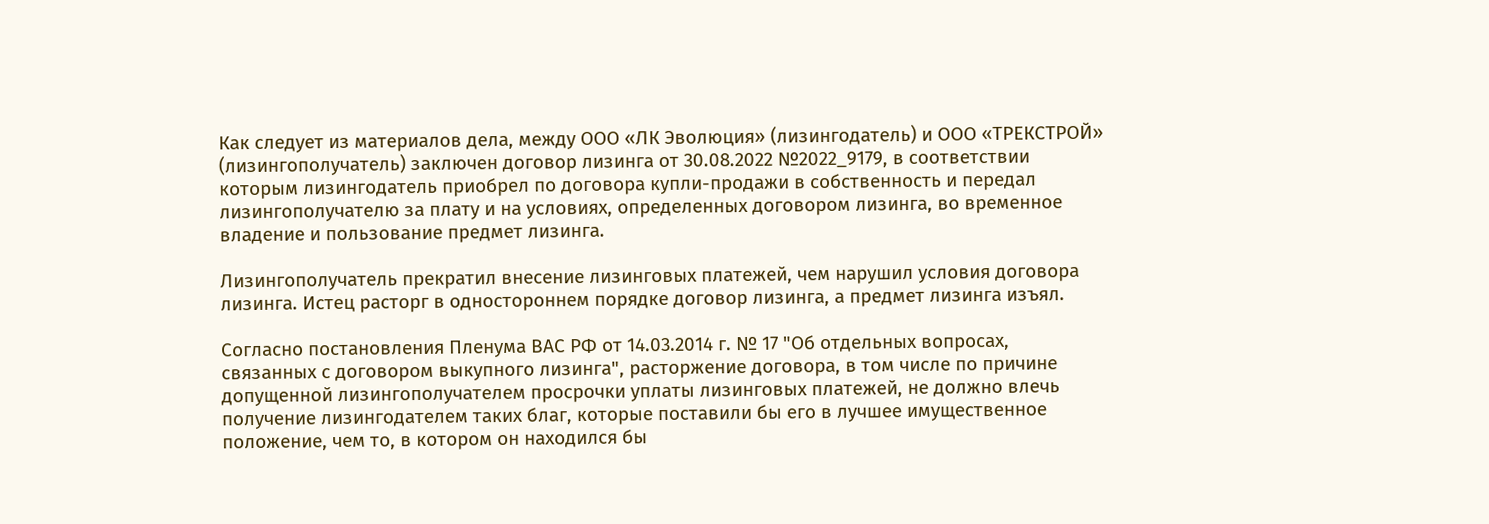Как следует из материалов дела, между ООО «ЛК Эволюция» (лизингодатель) и ООО «ТРЕКСТРОЙ» (лизингополучатель) заключен договор лизинга от 30.08.2022 №2022_9179, в соответствии которым лизингодатель приобрел по договора купли-продажи в собственность и передал лизингополучателю за плату и на условиях, определенных договором лизинга, во временное владение и пользование предмет лизинга.

Лизингополучатель прекратил внесение лизинговых платежей, чем нарушил условия договора лизинга. Истец расторг в одностороннем порядке договор лизинга, а предмет лизинга изъял.

Согласно постановления Пленума ВАС РФ от 14.03.2014 г. № 17 "Об отдельных вопросах, связанных с договором выкупного лизинга", расторжение договора, в том числе по причине допущенной лизингополучателем просрочки уплаты лизинговых платежей, не должно влечь получение лизингодателем таких благ, которые поставили бы его в лучшее имущественное положение, чем то, в котором он находился бы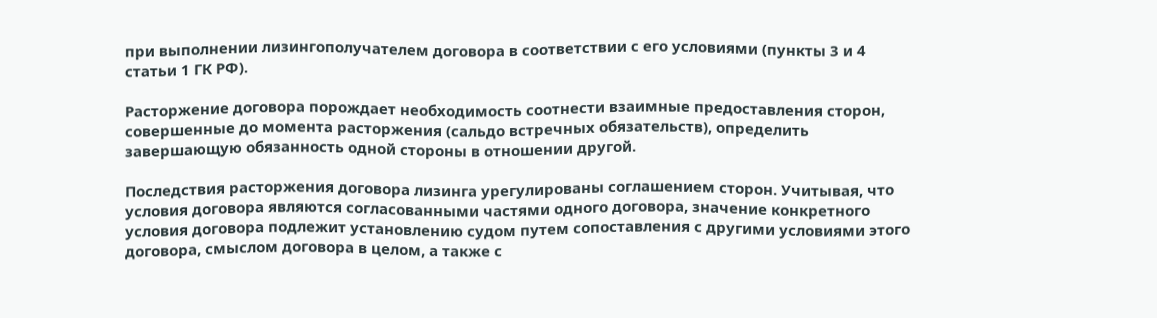при выполнении лизингополучателем договора в соответствии с его условиями (пункты 3 и 4 статьи 1 ГК РФ).

Расторжение договора порождает необходимость соотнести взаимные предоставления сторон, совершенные до момента расторжения (сальдо встречных обязательств), определить завершающую обязанность одной стороны в отношении другой.

Последствия расторжения договора лизинга урегулированы соглашением сторон. Учитывая, что условия договора являются согласованными частями одного договора, значение конкретного условия договора подлежит установлению судом путем сопоставления с другими условиями этого договора, смыслом договора в целом, а также с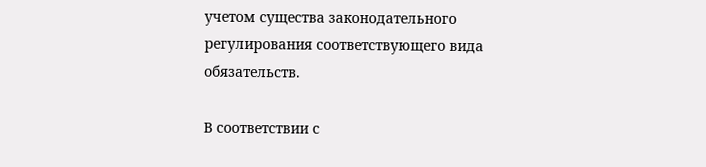учетом существа законодательного регулирования соответствующего вида обязательств.

В соответствии с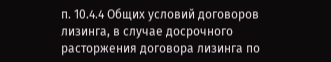п. 10.4.4 Общих условий договоров лизинга, в случае досрочного расторжения договора лизинга по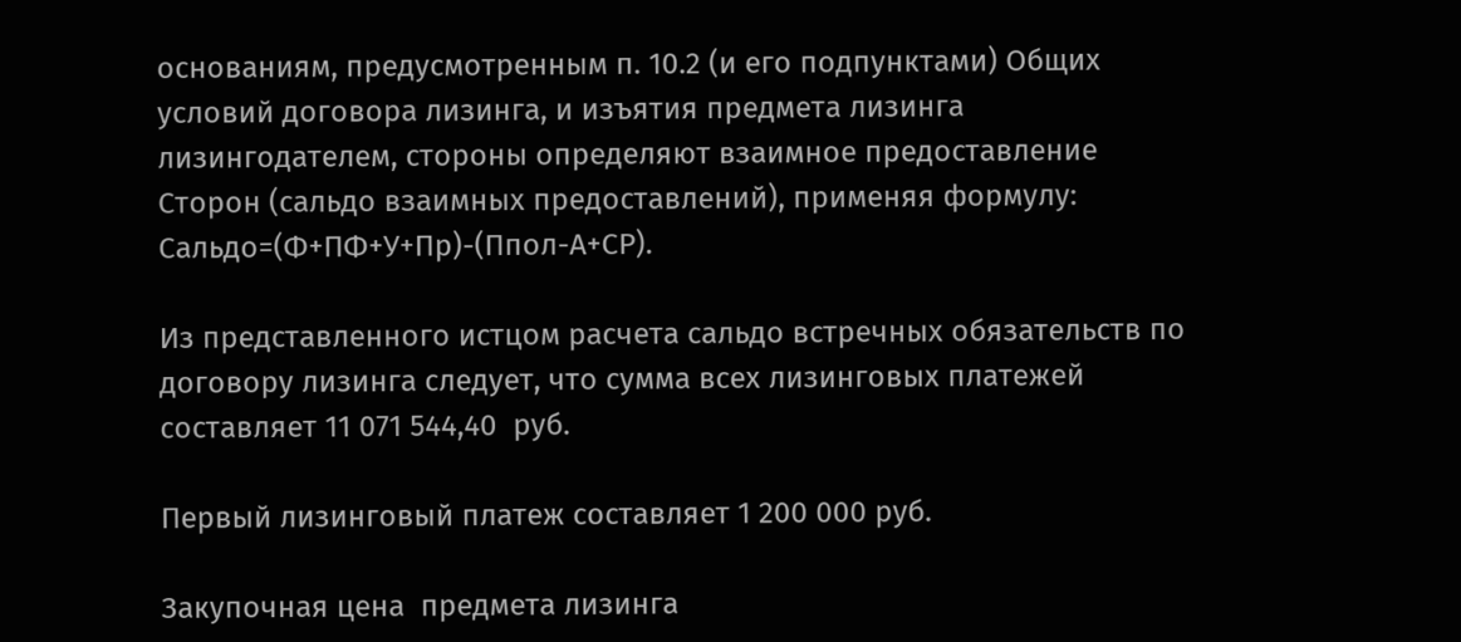основаниям, предусмотренным п. 10.2 (и его подпунктами) Общих условий договора лизинга, и изъятия предмета лизинга лизингодателем, стороны определяют взаимное предоставление Сторон (сальдо взаимных предоставлений), применяя формулу: Сальдо=(Ф+ПФ+У+Пр)-(Ппол-А+СР).

Из представленного истцом расчета сальдо встречных обязательств по договору лизинга следует, что сумма всех лизинговых платежей составляет 11 071 544,40  руб.

Первый лизинговый платеж составляет 1 200 000 руб.

Закупочная цена  предмета лизинга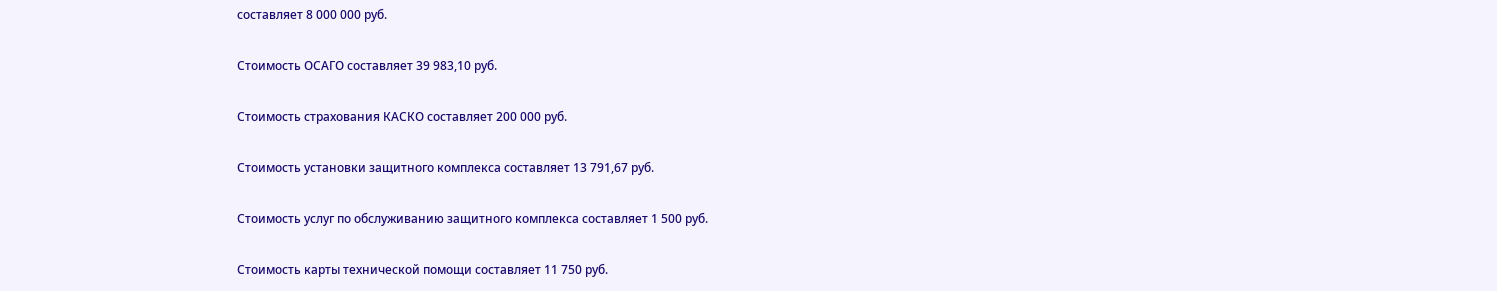составляет 8 000 000 руб.

Стоимость ОСАГО составляет 39 983,10 руб.

Стоимость страхования КАСКО составляет 200 000 руб.

Стоимость установки защитного комплекса составляет 13 791,67 руб.

Стоимость услуг по обслуживанию защитного комплекса составляет 1 500 руб.

Стоимость карты технической помощи составляет 11 750 руб.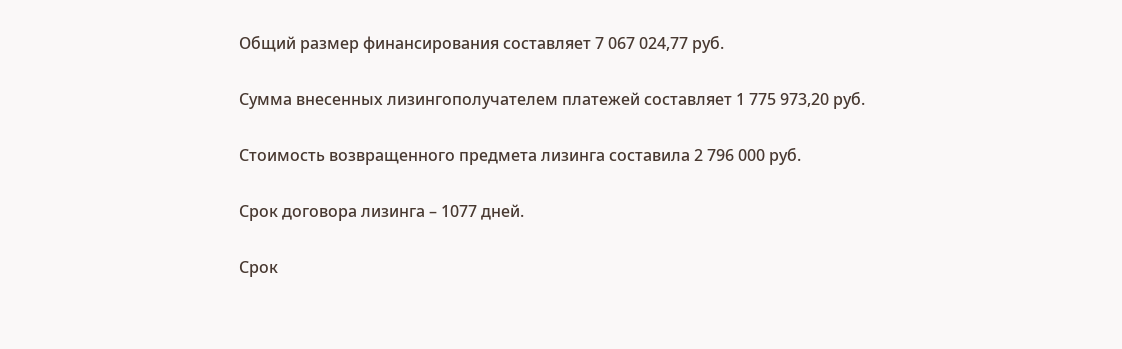Общий размер финансирования составляет 7 067 024,77 руб.

Сумма внесенных лизингополучателем платежей составляет 1 775 973,20 руб.

Стоимость возвращенного предмета лизинга составила 2 796 000 руб.

Срок договора лизинга – 1077 дней.

Срок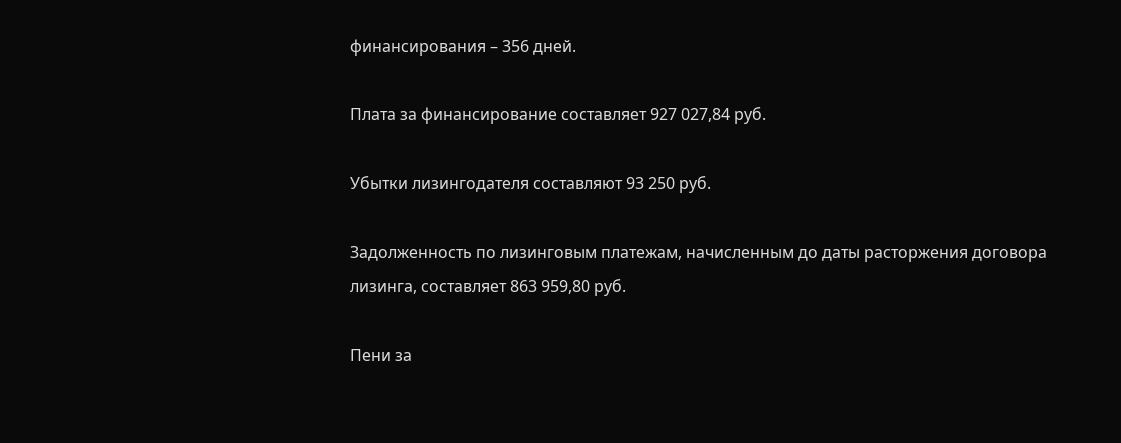финансирования – 356 дней.

Плата за финансирование составляет 927 027,84 руб.

Убытки лизингодателя составляют 93 250 руб.

Задолженность по лизинговым платежам, начисленным до даты расторжения договора лизинга, составляет 863 959,80 руб.

Пени за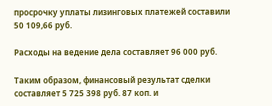просрочку уплаты лизинговых платежей составили 50 109,66 руб.

Расходы на ведение дела составляет 96 000 руб.

Таким образом, финансовый результат сделки составляет 5 725 398 руб. 87 коп. и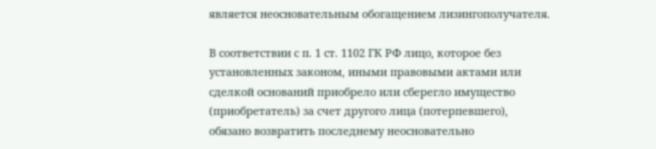является неосновательным обогащением лизингополучателя.

В соответствии с п. 1 ст. 1102 ГК РФ лицо, которое без установленных законом, иными правовыми актами или сделкой оснований приобрело или сберегло имущество (приобретатель) за счет другого лица (потерпевшего), обязано возвратить последнему неосновательно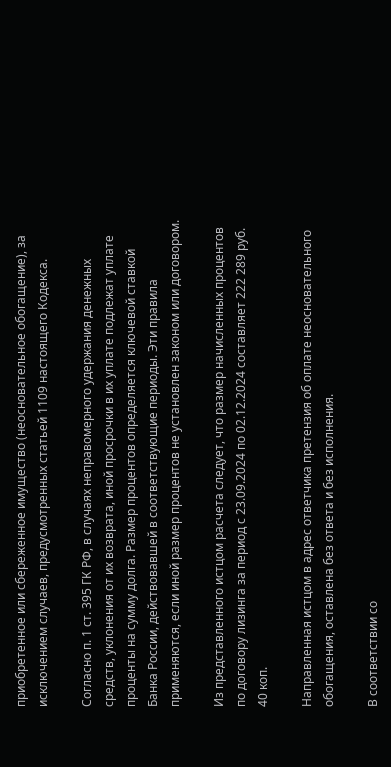приобретенное или сбереженное имущество (неосновательное обогащение), за исключением случаев, предусмотренных статьей 1109 настоящего Кодекса.

Согласно п. 1 ст. 395 ГК РФ, в случаях неправомерного удержания денежных средств, уклонения от их возврата, иной просрочки в их уплате подлежат уплате проценты на сумму долга. Размер процентов определяется ключевой ставкой Банка России, действовавшей в соответствующие периоды. Эти правила применяются, если иной размер процентов не установлен законом или договором.

Из представленного истцом расчета следует, что размер начисленных процентов по договору лизинга за период с 23.09.2024 по 02.12.2024 составляет 222 289 руб. 40 коп.

Направленная истцом в адрес ответчика претензия об оплате неосновательного обогащения, оставлена без ответа и без исполнения.

В соответствии со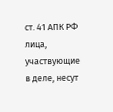ст. 41 АПК РФ лица, участвующие в деле, несут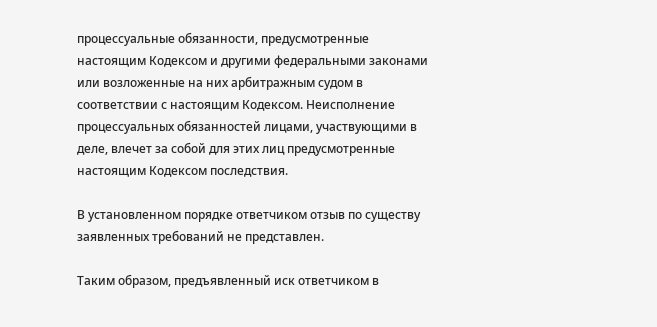процессуальные обязанности, предусмотренные настоящим Кодексом и другими федеральными законами или возложенные на них арбитражным судом в соответствии с настоящим Кодексом. Неисполнение процессуальных обязанностей лицами, участвующими в деле, влечет за собой для этих лиц предусмотренные настоящим Кодексом последствия.

В установленном порядке ответчиком отзыв по существу заявленных требований не представлен.

Таким образом, предъявленный иск ответчиком в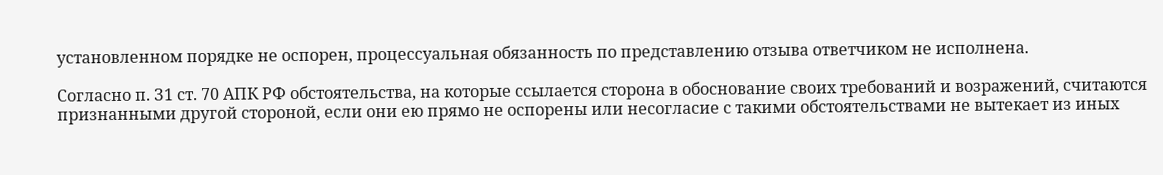установленном порядке не оспорен, процессуальная обязанность по представлению отзыва ответчиком не исполнена.

Согласно п. З1 ст. 70 АПК РФ обстоятельства, на которые ссылается сторона в обоснование своих требований и возражений, считаются признанными другой стороной, если они ею прямо не оспорены или несогласие с такими обстоятельствами не вытекает из иных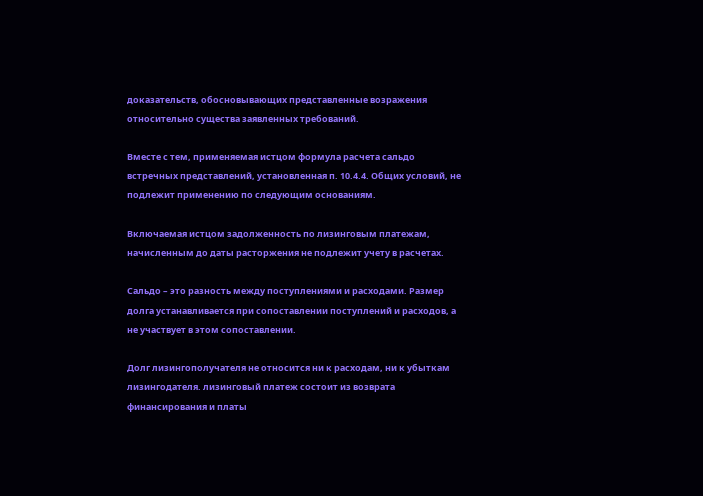доказательств, обосновывающих представленные возражения относительно существа заявленных требований.

Вместе с тем, применяемая истцом формула расчета сальдо встречных представлений, установленная п. 10.4.4. Общих условий, не подлежит применению по следующим основаниям.

Включаемая истцом задолженность по лизинговым платежам, начисленным до даты расторжения не подлежит учету в расчетах.

Сальдо – это разность между поступлениями и расходами. Размер долга устанавливается при сопоставлении поступлений и расходов, а не участвует в этом сопоставлении.

Долг лизингополучателя не относится ни к расходам, ни к убыткам лизингодателя. лизинговый платеж состоит из возврата финансирования и платы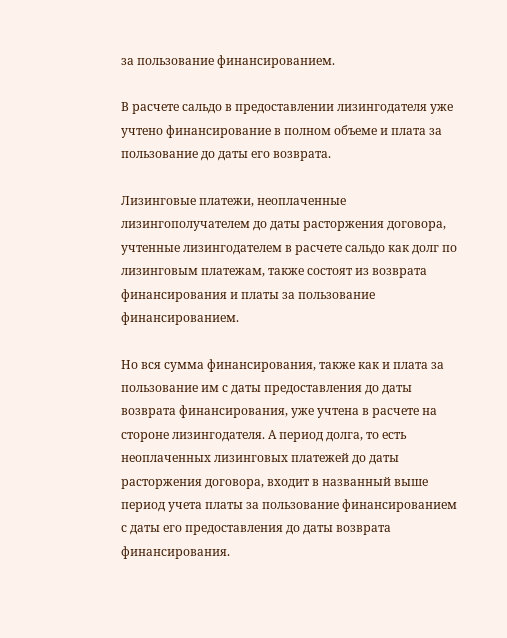за пользование финансированием.

В расчете сальдо в предоставлении лизингодателя уже учтено финансирование в полном объеме и плата за пользование до даты его возврата.

Лизинговые платежи, неоплаченные лизингополучателем до даты расторжения договора, учтенные лизингодателем в расчете сальдо как долг по лизинговым платежам, также состоят из возврата финансирования и платы за пользование финансированием.

Но вся сумма финансирования, также как и плата за пользование им с даты предоставления до даты возврата финансирования, уже учтена в расчете на стороне лизингодателя. А период долга, то есть неоплаченных лизинговых платежей до даты расторжения договора, входит в названный выше период учета платы за пользование финансированием с даты его предоставления до даты возврата финансирования.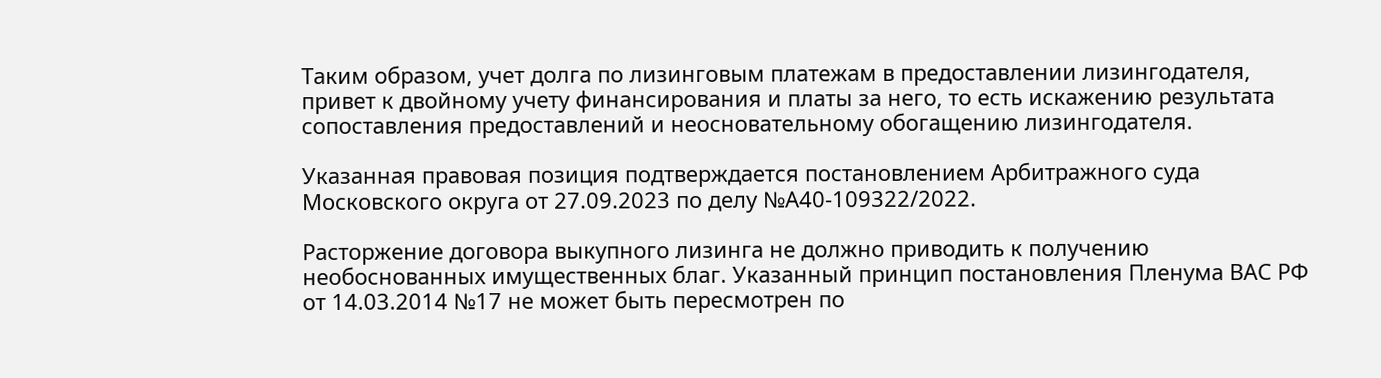Таким образом, учет долга по лизинговым платежам в предоставлении лизингодателя, привет к двойному учету финансирования и платы за него, то есть искажению результата сопоставления предоставлений и неосновательному обогащению лизингодателя.

Указанная правовая позиция подтверждается постановлением Арбитражного суда Московского округа от 27.09.2023 по делу №А40-109322/2022.

Расторжение договора выкупного лизинга не должно приводить к получению необоснованных имущественных благ. Указанный принцип постановления Пленума ВАС РФ от 14.03.2014 №17 не может быть пересмотрен по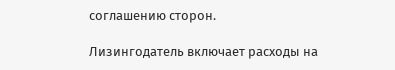соглашению сторон.

Лизингодатель включает расходы на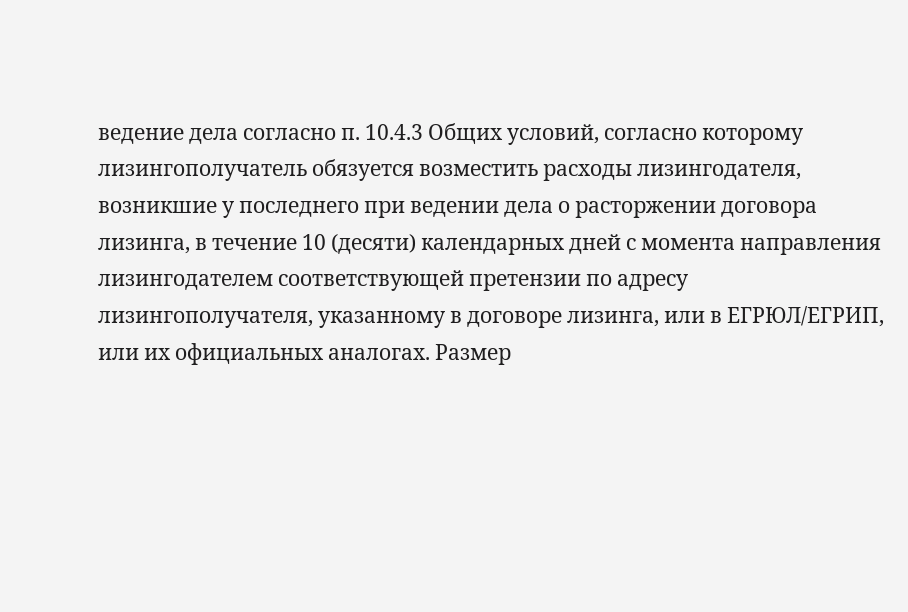ведение дела согласно п. 10.4.3 Общих условий, согласно которому лизингополучатель обязуется возместить расходы лизингодателя, возникшие у последнего при ведении дела о расторжении договора лизинга, в течение 10 (десяти) календарных дней с момента направления лизингодателем соответствующей претензии по адресу лизингополучателя, указанному в договоре лизинга, или в ЕГРЮЛ/ЕГРИП, или их официальных аналогах. Размер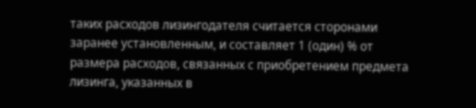таких расходов лизингодателя считается сторонами заранее установленным, и составляет 1 (один) % от размера расходов, связанных с приобретением предмета лизинга, указанных в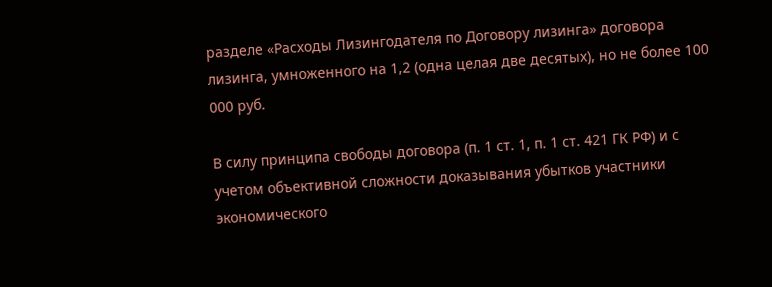разделе «Расходы Лизингодателя по Договору лизинга» договора лизинга, умноженного на 1,2 (одна целая две десятых), но не более 100 000 руб.

В силу принципа свободы договора (п. 1 ст. 1, п. 1 ст. 421 ГК РФ) и с учетом объективной сложности доказывания убытков участники экономического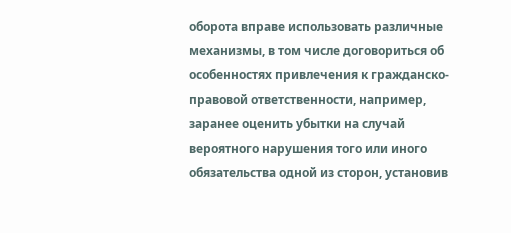оборота вправе использовать различные механизмы, в том числе договориться об особенностях привлечения к гражданско-правовой ответственности, например, заранее оценить убытки на случай вероятного нарушения того или иного обязательства одной из сторон, установив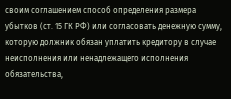своим соглашением способ определения размера убытков (ст. 15 ГК РФ) или согласовать денежную сумму, которую должник обязан уплатить кредитору в случае неисполнения или ненадлежащего исполнения обязательства,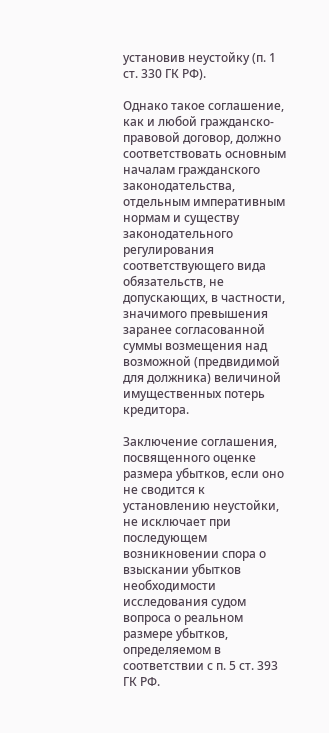установив неустойку (п. 1 ст. 330 ГК РФ).

Однако такое соглашение, как и любой гражданско-правовой договор, должно соответствовать основным началам гражданского законодательства, отдельным императивным нормам и существу законодательного регулирования соответствующего вида обязательств, не допускающих, в частности, значимого превышения заранее согласованной суммы возмещения над возможной (предвидимой для должника) величиной имущественных потерь кредитора.

Заключение соглашения, посвященного оценке размера убытков, если оно не сводится к установлению неустойки, не исключает при последующем возникновении спора о взыскании убытков необходимости исследования судом вопроса о реальном размере убытков, определяемом в соответствии с п. 5 ст. 393 ГК РФ.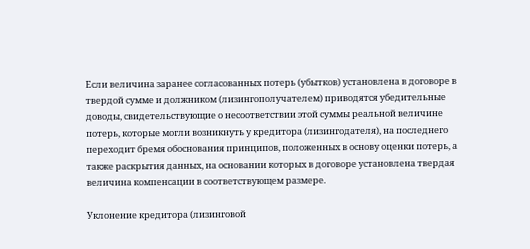Если величина заранее согласованных потерь (убытков) установлена в договоре в твердой сумме и должником (лизингополучателем) приводятся убедительные доводы, свидетельствующие о несоответствии этой суммы реальной величине потерь, которые могли возникнуть у кредитора (лизингодателя), на последнего переходит бремя обоснования принципов, положенных в основу оценки потерь, а также раскрытия данных, на основании которых в договоре установлена твердая величина компенсации в соответствующем размере.

Уклонение кредитора (лизинговой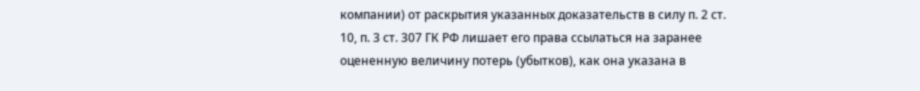компании) от раскрытия указанных доказательств в силу п. 2 ст. 10, п. 3 ст. 307 ГК РФ лишает его права ссылаться на заранее оцененную величину потерь (убытков), как она указана в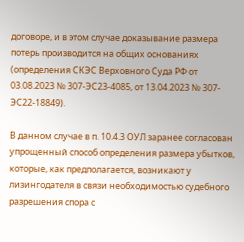договоре, и в этом случае доказывание размера потерь производится на общих основаниях (определения СКЭС Верховного Суда РФ от 03.08.2023 № 307-ЭС23-4085, от 13.04.2023 № 307-ЭС22-18849).

В данном случае в п. 10.4.3 ОУЛ заранее согласован упрощенный способ определения размера убытков, которые, как предполагается, возникают у лизингодателя в связи необходимостью судебного разрешения спора с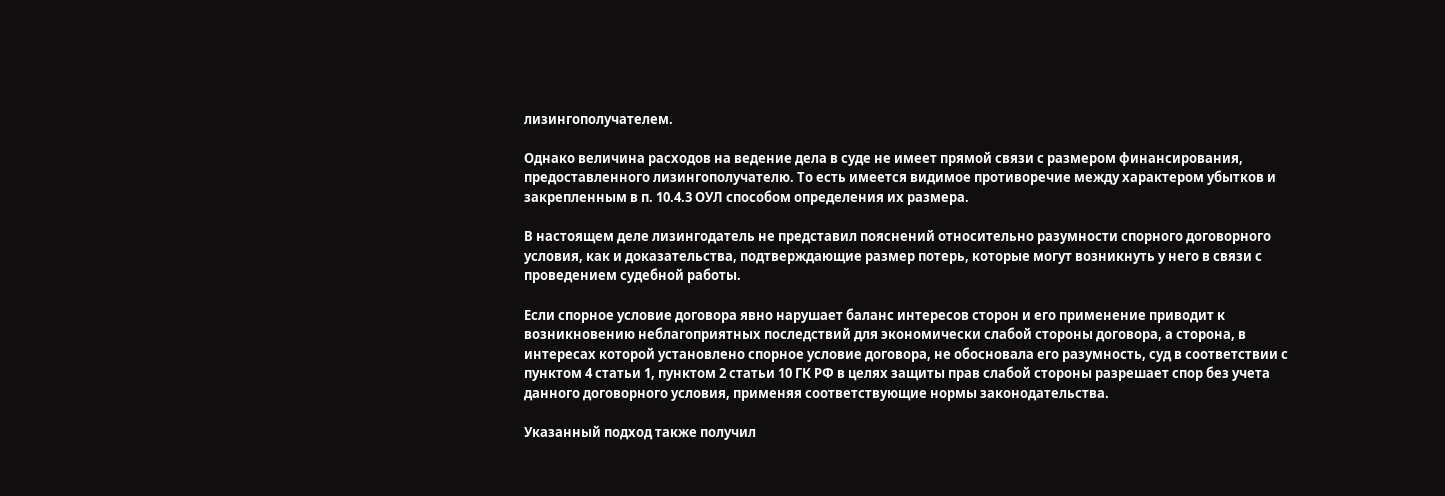лизингополучателем.

Однако величина расходов на ведение дела в суде не имеет прямой связи с размером финансирования, предоставленного лизингополучателю. То есть имеется видимое противоречие между характером убытков и закрепленным в п. 10.4.3 ОУЛ способом определения их размера.

В настоящем деле лизингодатель не представил пояснений относительно разумности спорного договорного условия, как и доказательства, подтверждающие размер потерь, которые могут возникнуть у него в связи с проведением судебной работы.

Если спорное условие договора явно нарушает баланс интересов сторон и его применение приводит к возникновению неблагоприятных последствий для экономически слабой стороны договора, а сторона, в интересах которой установлено спорное условие договора, не обосновала его разумность, суд в соответствии с пунктом 4 статьи 1, пунктом 2 статьи 10 ГК РФ в целях защиты прав слабой стороны разрешает спор без учета данного договорного условия, применяя соответствующие нормы законодательства.

Указанный подход также получил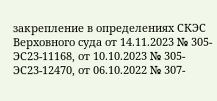закрепление в определениях СКЭС Верховного суда от 14.11.2023 № 305-ЭС23-11168, от 10.10.2023 № 305-ЭС23-12470, от 06.10.2022 № 307-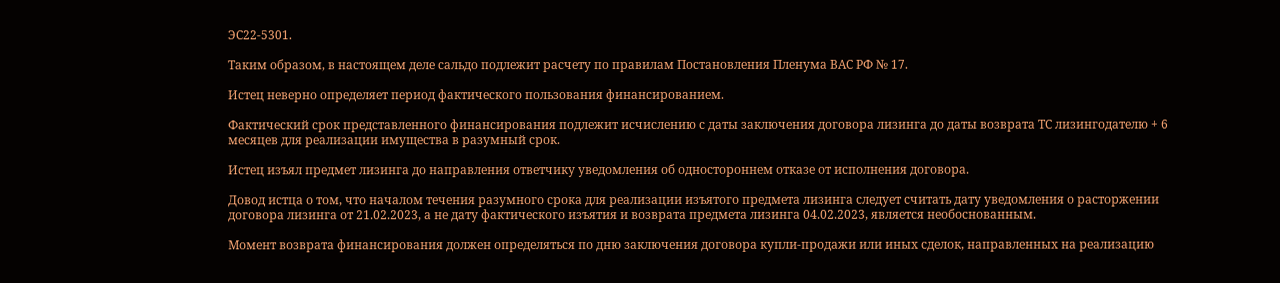ЭС22-5301.

Таким образом, в настоящем деле сальдо подлежит расчету по правилам Постановления Пленума ВАС РФ № 17.

Истец неверно определяет период фактического пользования финансированием.

Фактический срок представленного финансирования подлежит исчислению с даты заключения договора лизинга до даты возврата ТС лизингодателю + 6 месяцев для реализации имущества в разумный срок.

Истец изъял предмет лизинга до направления ответчику уведомления об одностороннем отказе от исполнения договора.

Довод истца о том, что началом течения разумного срока для реализации изъятого предмета лизинга следует считать дату уведомления о расторжении договора лизинга от 21.02.2023, а не дату фактического изъятия и возврата предмета лизинга 04.02.2023, является необоснованным.

Момент возврата финансирования должен определяться по дню заключения договора купли-продажи или иных сделок, направленных на реализацию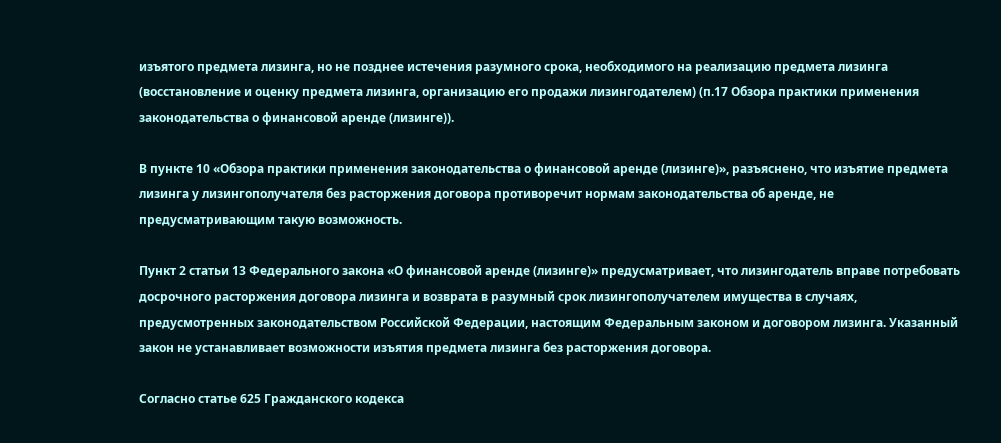изъятого предмета лизинга, но не позднее истечения разумного срока, необходимого на реализацию предмета лизинга (восстановление и оценку предмета лизинга, организацию его продажи лизингодателем) (п.17 Обзора практики применения законодательства о финансовой аренде (лизинге)).

В пункте 10 «Обзора практики применения законодательства о финансовой аренде (лизинге)», разъяснено, что изъятие предмета лизинга у лизингополучателя без расторжения договора противоречит нормам законодательства об аренде, не предусматривающим такую возможность.

Пункт 2 статьи 13 Федерального закона «О финансовой аренде (лизинге)» предусматривает, что лизингодатель вправе потребовать досрочного расторжения договора лизинга и возврата в разумный срок лизингополучателем имущества в случаях, предусмотренных законодательством Российской Федерации, настоящим Федеральным законом и договором лизинга. Указанный закон не устанавливает возможности изъятия предмета лизинга без расторжения договора.

Согласно статье 625 Гражданского кодекса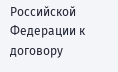Российской Федерации к договору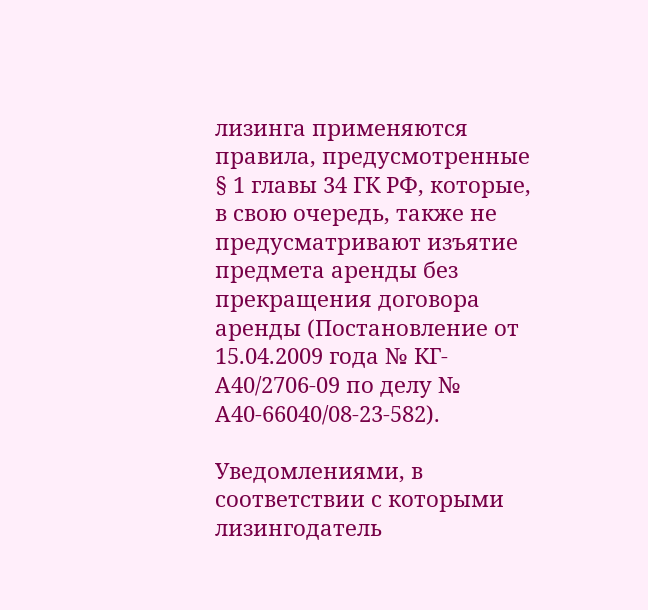лизинга применяются правила, предусмотренные § 1 главы 34 ГК РФ, которые, в свою очередь, также не предусматривают изъятие предмета аренды без прекращения договора аренды (Постановление от 15.04.2009 года № КГ-А40/2706-09 по делу № А40-66040/08-23-582).

Уведомлениями, в соответствии с которыми лизингодатель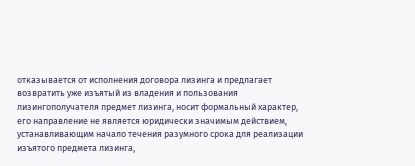отказывается от исполнения договора лизинга и предлагает возвратить уже изъятый из владения и пользования лизингополучателя предмет лизинга, носит формальный характер, его направление не является юридически значимым действием, устанавливающим начало течения разумного срока для реализации изъятого предмета лизинга,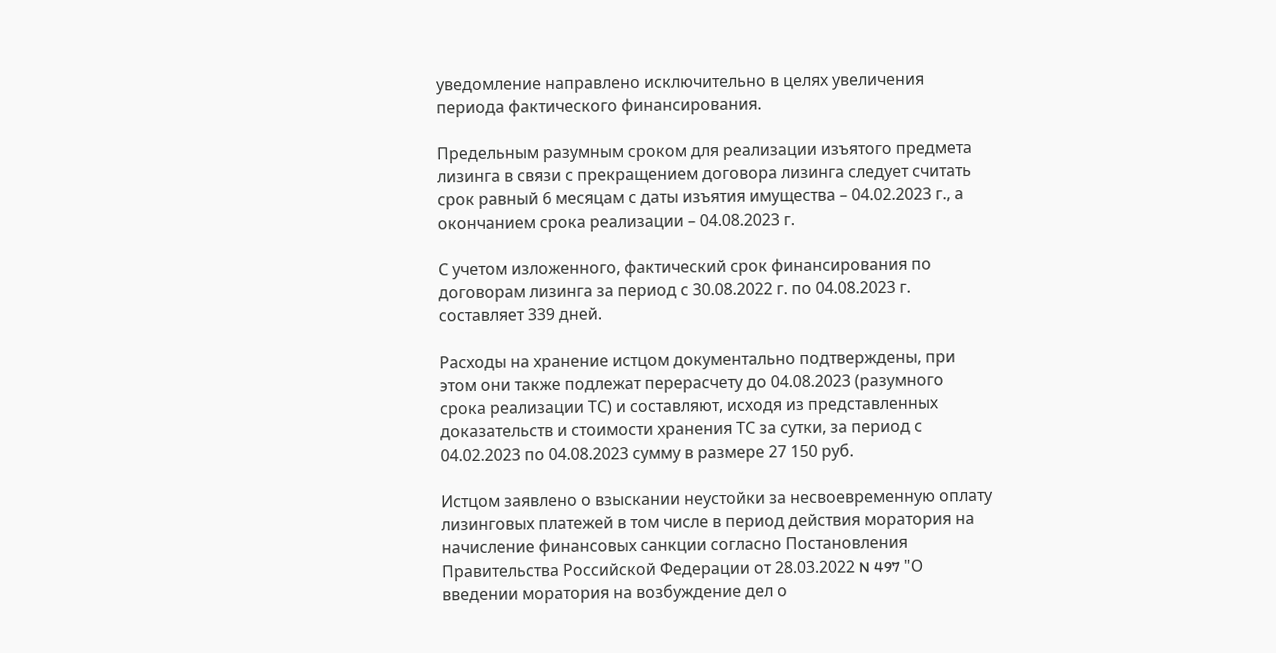уведомление направлено исключительно в целях увеличения периода фактического финансирования.

Предельным разумным сроком для реализации изъятого предмета лизинга в связи с прекращением договора лизинга следует считать срок равный 6 месяцам с даты изъятия имущества – 04.02.2023 г., а окончанием срока реализации – 04.08.2023 г.

С учетом изложенного, фактический срок финансирования по договорам лизинга за период с 30.08.2022 г. по 04.08.2023 г. составляет 339 дней.

Расходы на хранение истцом документально подтверждены, при этом они также подлежат перерасчету до 04.08.2023 (разумного срока реализации ТС) и составляют, исходя из представленных доказательств и стоимости хранения ТС за сутки, за период с 04.02.2023 по 04.08.2023 сумму в размере 27 150 руб.

Истцом заявлено о взыскании неустойки за несвоевременную оплату лизинговых платежей в том числе в период действия моратория на начисление финансовых санкции согласно Постановления Правительства Российской Федерации от 28.03.2022 N 497 "О введении моратория на возбуждение дел о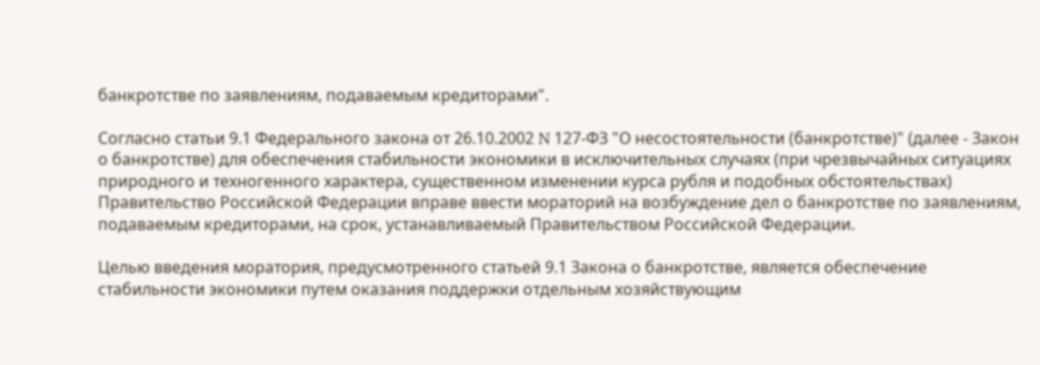банкротстве по заявлениям, подаваемым кредиторами".

Согласно статьи 9.1 Федерального закона от 26.10.2002 N 127-ФЗ "О несостоятельности (банкротстве)" (далее - Закон о банкротстве) для обеспечения стабильности экономики в исключительных случаях (при чрезвычайных ситуациях природного и техногенного характера, существенном изменении курса рубля и подобных обстоятельствах) Правительство Российской Федерации вправе ввести мораторий на возбуждение дел о банкротстве по заявлениям, подаваемым кредиторами, на срок, устанавливаемый Правительством Российской Федерации.

Целью введения моратория, предусмотренного статьей 9.1 Закона о банкротстве, является обеспечение стабильности экономики путем оказания поддержки отдельным хозяйствующим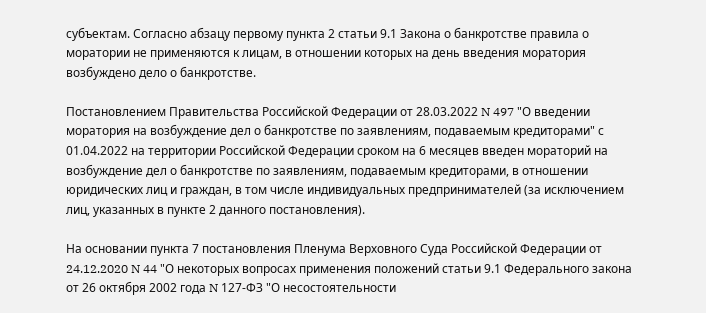субъектам. Согласно абзацу первому пункта 2 статьи 9.1 Закона о банкротстве правила о моратории не применяются к лицам, в отношении которых на день введения моратория возбуждено дело о банкротстве.

Постановлением Правительства Российской Федерации от 28.03.2022 N 497 "О введении моратория на возбуждение дел о банкротстве по заявлениям, подаваемым кредиторами" с 01.04.2022 на территории Российской Федерации сроком на 6 месяцев введен мораторий на возбуждение дел о банкротстве по заявлениям, подаваемым кредиторами, в отношении юридических лиц и граждан, в том числе индивидуальных предпринимателей (за исключением лиц, указанных в пункте 2 данного постановления).

На основании пункта 7 постановления Пленума Верховного Суда Российской Федерации от 24.12.2020 N 44 "О некоторых вопросах применения положений статьи 9.1 Федерального закона от 26 октября 2002 года N 127-ФЗ "О несостоятельности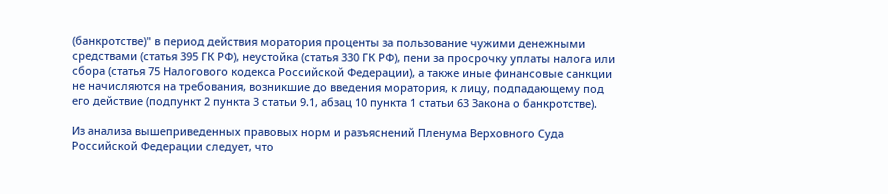(банкротстве)" в период действия моратория проценты за пользование чужими денежными средствами (статья 395 ГК РФ), неустойка (статья 330 ГК РФ), пени за просрочку уплаты налога или сбора (статья 75 Налогового кодекса Российской Федерации), а также иные финансовые санкции не начисляются на требования, возникшие до введения моратория, к лицу, подпадающему под его действие (подпункт 2 пункта 3 статьи 9.1, абзац 10 пункта 1 статьи 63 Закона о банкротстве).

Из анализа вышеприведенных правовых норм и разъяснений Пленума Верховного Суда Российской Федерации следует, что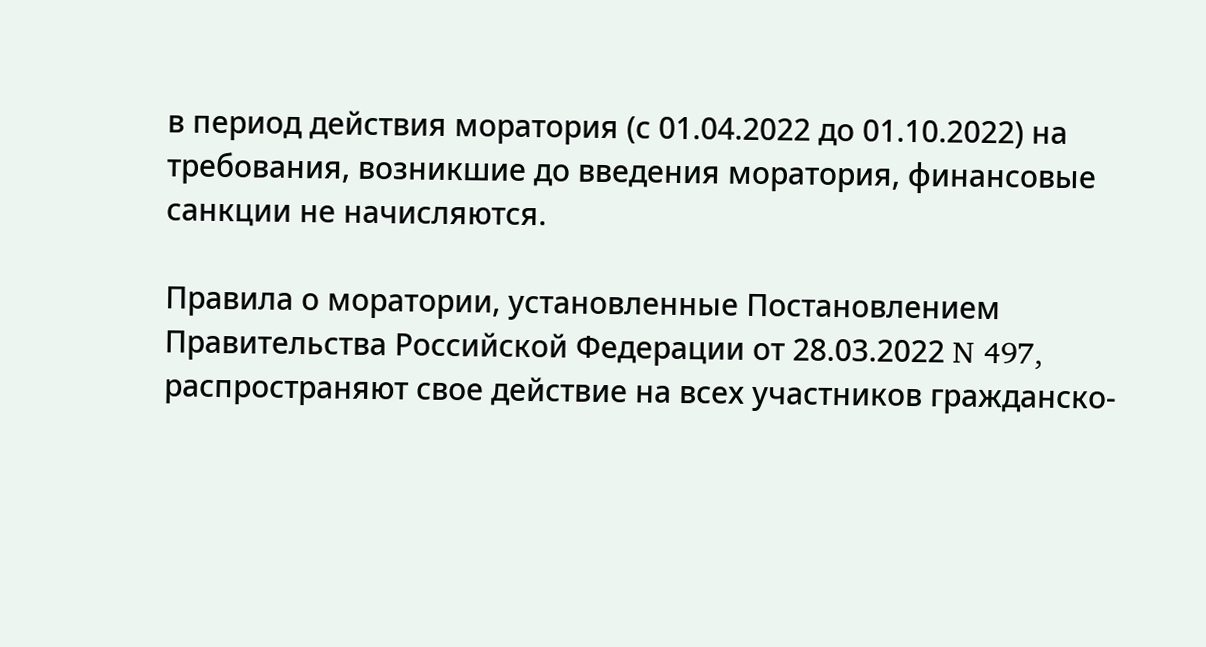в период действия моратория (с 01.04.2022 до 01.10.2022) на требования, возникшие до введения моратория, финансовые санкции не начисляются.

Правила о моратории, установленные Постановлением Правительства Российской Федерации от 28.03.2022 N 497, распространяют свое действие на всех участников гражданско-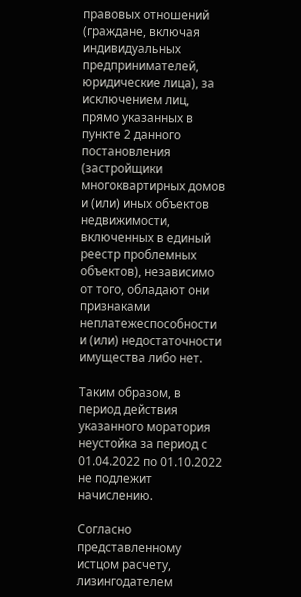правовых отношений (граждане, включая индивидуальных предпринимателей, юридические лица), за исключением лиц, прямо указанных в пункте 2 данного постановления (застройщики многоквартирных домов и (или) иных объектов недвижимости, включенных в единый реестр проблемных объектов), независимо от того, обладают они признаками неплатежеспособности и (или) недостаточности имущества либо нет.

Таким образом, в период действия указанного моратория неустойка за период с 01.04.2022 по 01.10.2022 не подлежит начислению.

Согласно представленному истцом расчету, лизингодателем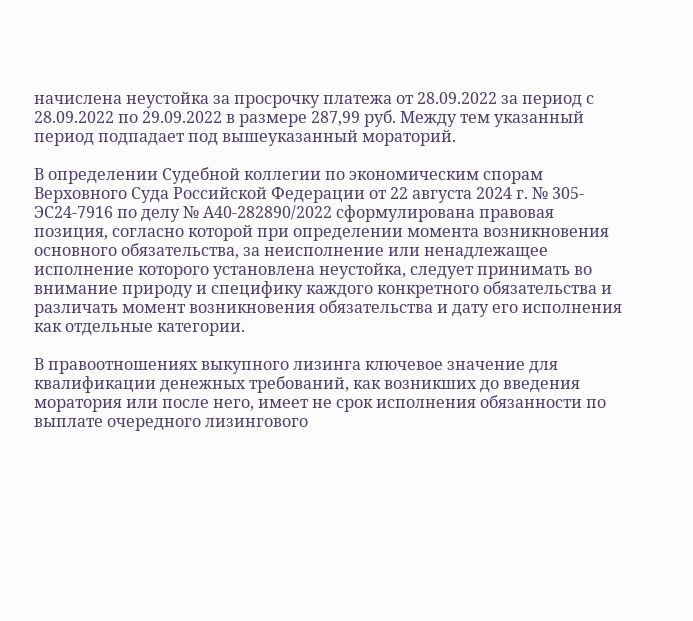начислена неустойка за просрочку платежа от 28.09.2022 за период с 28.09.2022 по 29.09.2022 в размере 287,99 руб. Между тем указанный период подпадает под вышеуказанный мораторий.

В определении Судебной коллегии по экономическим спорам Верховного Суда Российской Федерации от 22 августа 2024 г. № 305-ЭС24-7916 по делу № А40-282890/2022 сформулирована правовая позиция, согласно которой при определении момента возникновения основного обязательства, за неисполнение или ненадлежащее исполнение которого установлена неустойка, следует принимать во внимание природу и специфику каждого конкретного обязательства и различать момент возникновения обязательства и дату его исполнения как отдельные категории.

В правоотношениях выкупного лизинга ключевое значение для квалификации денежных требований, как возникших до введения моратория или после него, имеет не срок исполнения обязанности по выплате очередного лизингового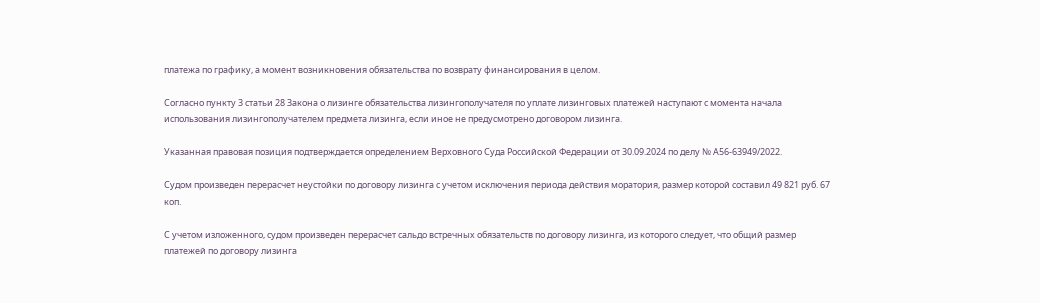платежа по графику, а момент возникновения обязательства по возврату финансирования в целом.

Согласно пункту 3 статьи 28 Закона о лизинге обязательства лизингополучателя по уплате лизинговых платежей наступают с момента начала использования лизингополучателем предмета лизинга, если иное не предусмотрено договором лизинга.

Указанная правовая позиция подтверждается определением Верховного Суда Российской Федерации от 30.09.2024 по делу № А56-63949/2022.

Судом произведен перерасчет неустойки по договору лизинга с учетом исключения периода действия моратория, размер которой составил 49 821 руб. 67 коп.

С учетом изложенного, судом произведен перерасчет сальдо встречных обязательств по договору лизинга, из которого следует, что общий размер платежей по договору лизинга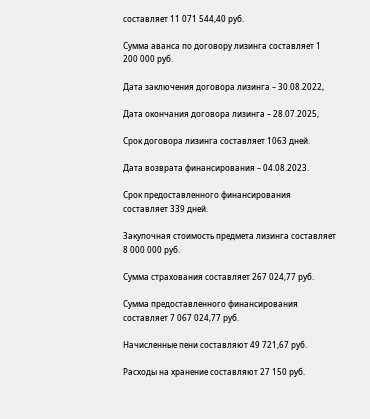составляет 11 071 544,40 руб.

Сумма аванса по договору лизинга составляет 1 200 000 руб.

Дата заключения договора лизинга – 30.08.2022,

Дата окончания договора лизинга – 28.07.2025,

Срок договора лизинга составляет 1063 дней.

Дата возврата финансирования – 04.08.2023.

Срок предоставленного финансирования составляет 339 дней.

Закупочная стоимость предмета лизинга составляет 8 000 000 руб.

Сумма страхования составляет 267 024,77 руб.

Сумма предоставленного финансирования составляет 7 067 024,77 руб.

Начисленные пени составляют 49 721,67 руб.

Расходы на хранение составляют 27 150 руб.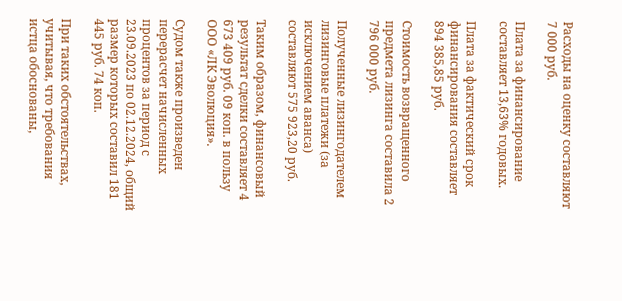Расходы на оценку составляют 7 000 руб.

Плата за финансирование составляет 13,63% годовых.

Плата за фактический срок финансирования составляет 894 385,85 руб.

Стоимость возвращенного предмета лизинга составила 2 796 000 руб.

Полученные лизингодателем лизинговые платежи (за исключением аванса) составляют 575 923,20 руб.

Таким образом, финансовый результат сделки составляет 4 673 409 руб. 09 коп. в пользу ООО «ЛК Эволюция».

Судом также произведен перерасчет начисленных процентов за период с 23.09.2023 по 02.12.2024, общий размер которых составил 181 445 руб. 74 коп.

При таких обстоятельствах, учитывая, что требования истца обоснованы,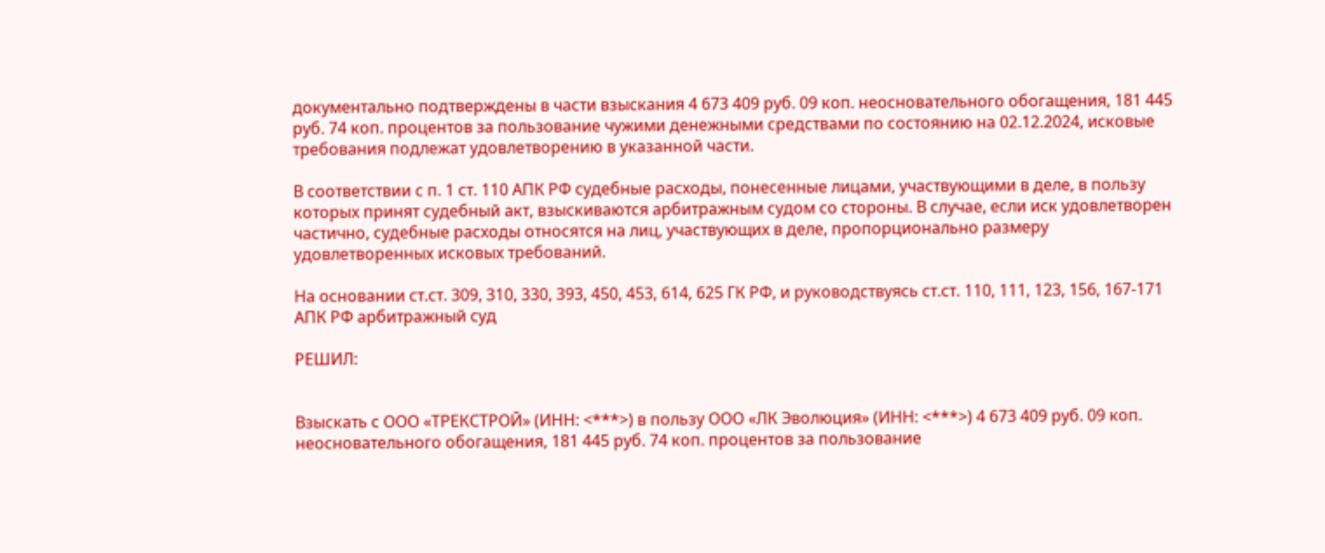документально подтверждены в части взыскания 4 673 409 руб. 09 коп. неосновательного обогащения, 181 445 руб. 74 коп. процентов за пользование чужими денежными средствами по состоянию на 02.12.2024, исковые требования подлежат удовлетворению в указанной части.

В соответствии с п. 1 ст. 110 АПК РФ судебные расходы, понесенные лицами, участвующими в деле, в пользу которых принят судебный акт, взыскиваются арбитражным судом со стороны. В случае, если иск удовлетворен частично, судебные расходы относятся на лиц, участвующих в деле, пропорционально размеру удовлетворенных исковых требований.

На основании ст.ст. 309, 310, 330, 393, 450, 453, 614, 625 ГК РФ, и руководствуясь ст.ст. 110, 111, 123, 156, 167-171 АПК РФ арбитражный суд

РЕШИЛ:


Взыскать с ООО «ТРЕКСТРОЙ» (ИНН: <***>) в пользу ООО «ЛК Эволюция» (ИНН: <***>) 4 673 409 руб. 09 коп. неосновательного обогащения, 181 445 руб. 74 коп. процентов за пользование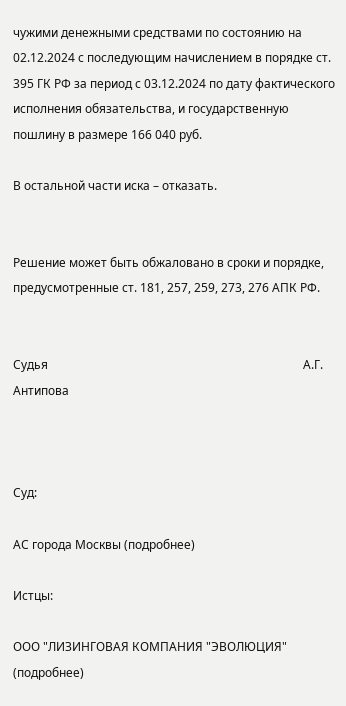чужими денежными средствами по состоянию на 02.12.2024 с последующим начислением в порядке ст. 395 ГК РФ за период с 03.12.2024 по дату фактического исполнения обязательства, и государственную пошлину в размере 166 040 руб.

В остальной части иска – отказать.


Решение может быть обжаловано в сроки и порядке, предусмотренные ст. 181, 257, 259, 273, 276 АПК РФ.


Судья                                                                                     А.Г. Антипова



Суд:

АС города Москвы (подробнее)

Истцы:

ООО "ЛИЗИНГОВАЯ КОМПАНИЯ "ЭВОЛЮЦИЯ" (подробнее)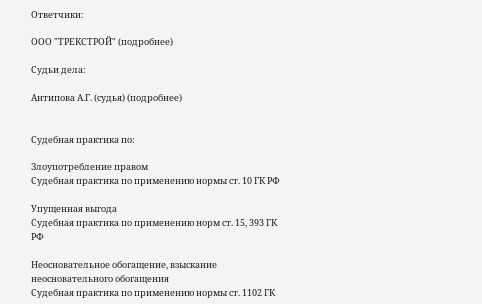Ответчики:

ООО "ТРЕКСТРОЙ" (подробнее)

Судьи дела:

Антипова А.Г. (судья) (подробнее)


Судебная практика по:

Злоупотребление правом
Судебная практика по применению нормы ст. 10 ГК РФ

Упущенная выгода
Судебная практика по применению норм ст. 15, 393 ГК РФ

Неосновательное обогащение, взыскание неосновательного обогащения
Судебная практика по применению нормы ст. 1102 ГК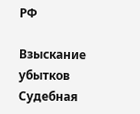РФ

Взыскание убытков
Судебная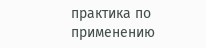практика по применению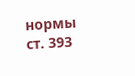нормы ст. 393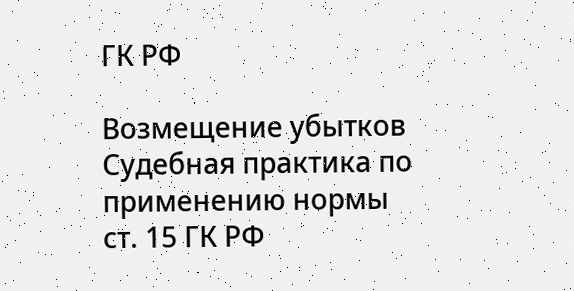ГК РФ

Возмещение убытков
Судебная практика по применению нормы ст. 15 ГК РФ